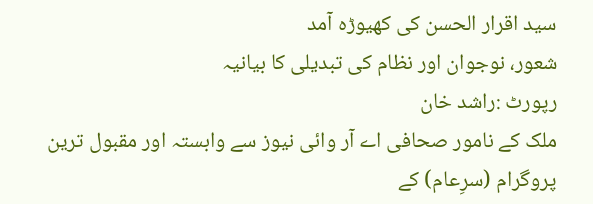سید اقرار الحسن کی کھیوڑہ آمد
شعور، نوجوان اور نظام کی تبدیلی کا بیانیہ
رپورٹ :راشد خان
ملک کے نامور صحافی اے آر وائی نیوز سے وابستہ اور مقبول ترین پروگرام (سرِعام) کے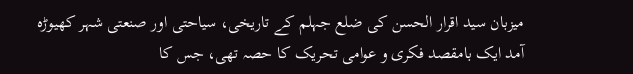میزبان سید اقرار الحسن کی ضلع جہلم کے تاریخی، سیاحتی اور صنعتی شہر کھیوڑہ آمد ایک بامقصد فکری و عوامی تحریک کا حصہ تھی، جس کا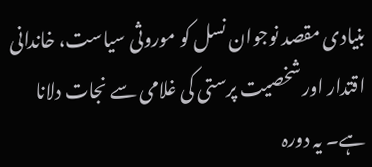بنیادی مقصد نوجوان نسل کو موروثی سیاست، خاندانی اقتدار اور شخصیت پرستی کی غلامی سے نجات دلانا ہے۔ یہ دورہ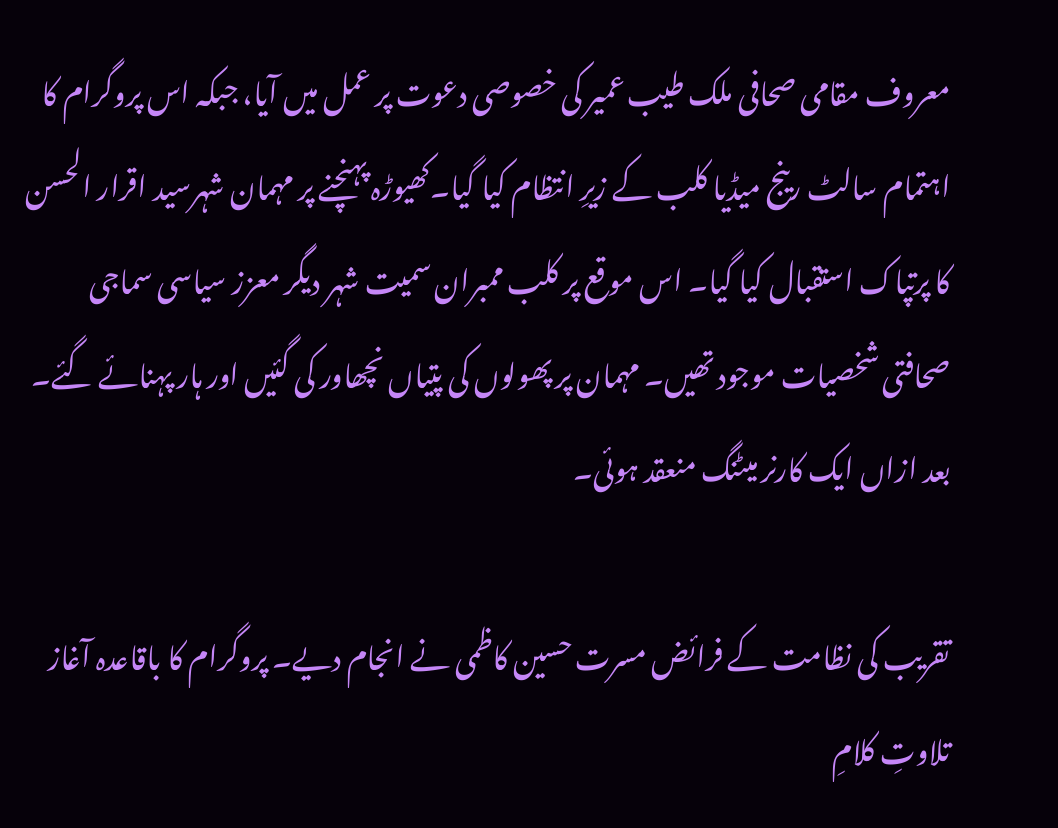معروف مقامی صحافی ملک طیب عمیر کی خصوصی دعوت پر عمل میں آیا، جبکہ اس پروگرام کا اہتمام سالٹ رینج میڈیا کلب کے زیرِ انتظام کیا گیا۔کھیوڑہ پہنچنے پر مہمان شہرسید اقرار الحسن کا پرتپاک استقبال کیا گیا۔ اس موقع پر کلب ممبران سمیت شہر دیگر معزز سیاسی سماجی صحافتی شخصیات موجود تھیں۔ مہمان پر پھولوں کی پتیاں نچھاور کی گئیں اور ہار پہنائے گئے۔ بعد ازاں ایک کارنر میٹنگ منعقد ہوئی۔

تقریب کی نظامت کے فرائض مسرت حسین کاظمی نے انجام دیے۔ پروگرام کا باقاعدہ آغاز تلاوتِ کلامِ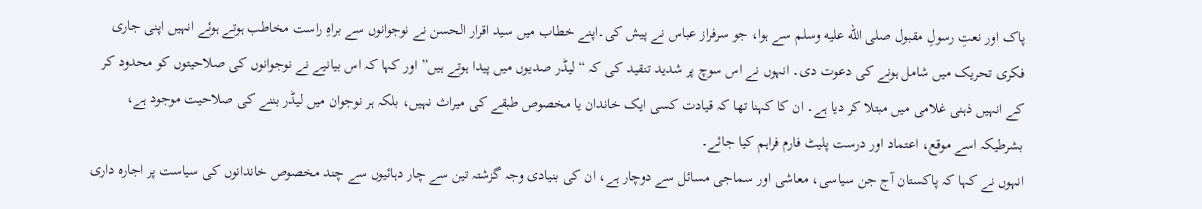پاک اور نعتِ رسولِ مقبول صلى الله عليه وسلم سے ہوا، جو سرفراز عباس نے پیش کی۔اپنے خطاب میں سید اقرار الحسن نے نوجوانوں سے براہِ راست مخاطب ہوتے ہوئے انہیں اپنی جاری فکری تحریک میں شامل ہونے کی دعوت دی۔ انہوں نے اس سوچ پر شدید تنقید کی کہ “لیڈر صدیوں میں پیدا ہوتے ہیں” اور کہا کہ اس بیانیے نے نوجوانوں کی صلاحیتوں کو محدود کر کے انہیں ذہنی غلامی میں مبتلا کر دیا ہے۔ ان کا کہنا تھا کہ قیادت کسی ایک خاندان یا مخصوص طبقے کی میراث نہیں، بلکہ ہر نوجوان میں لیڈر بننے کی صلاحیت موجود ہے، بشرطیکہ اسے موقع، اعتماد اور درست پلیٹ فارم فراہم کیا جائے۔
انہوں نے کہا کہ پاکستان آج جن سیاسی، معاشی اور سماجی مسائل سے دوچار ہے، ان کی بنیادی وجہ گزشتہ تین سے چار دہائیوں سے چند مخصوص خاندانوں کی سیاست پر اجارہ داری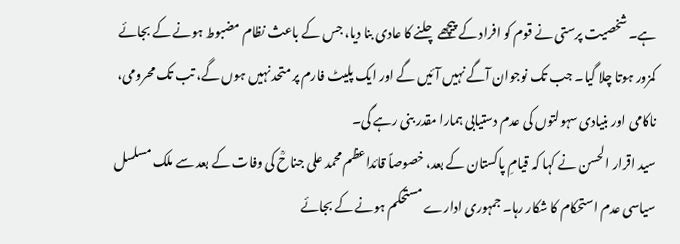ہے۔ شخصیت پرستی نے قوم کو افراد کے پیچھے چلنے کا عادی بنا دیا، جس کے باعث نظام مضبوط ہونے کے بجائے کمزور ہوتا چلا گیا۔ جب تک نوجوان آگے نہیں آئیں گے اور ایک پلیٹ فارم پر متحد نہیں ہوں گے، تب تک محرومی، ناکامی اور بنیادی سہولتوں کی عدم دستیابی ہمارا مقدر بنی رہے گی۔
سید اقرار الحسن نے کہا کہ قیامِ پاکستان کے بعد، خصوصاً قائداعظم محمد علی جناحؒ کی وفات کے بعد سے ملک مسلسل سیاسی عدم استحکام کا شکار رہا۔ جمہوری ادارے مستحکم ہونے کے بجائے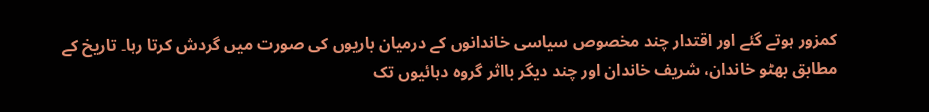کمزور ہوتے گئے اور اقتدار چند مخصوص سیاسی خاندانوں کے درمیان باریوں کی صورت میں گردش کرتا رہا۔ تاریخ کے مطابق بھٹو خاندان، شریف خاندان اور چند دیگر بااثر گروہ دہائیوں تک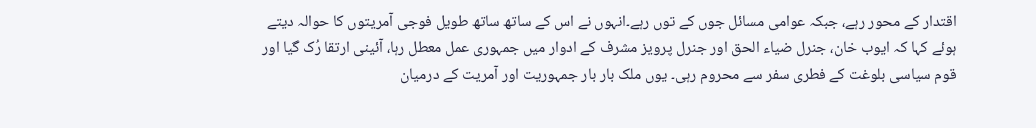اقتدار کے محور رہے، جبکہ عوامی مسائل جوں کے توں رہے۔انہوں نے اس کے ساتھ ساتھ طویل فوجی آمریتوں کا حوالہ دیتے ہوئے کہا کہ ایوب خان، جنرل ضیاء الحق اور جنرل پرویز مشرف کے ادوار میں جمہوری عمل معطل رہا، آئینی ارتقا رُک گیا اور قوم سیاسی بلوغت کے فطری سفر سے محروم رہی۔ یوں ملک بار بار جمہوریت اور آمریت کے درمیان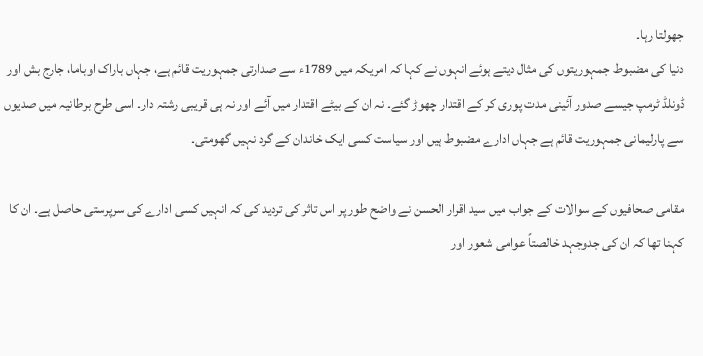جھولتا رہا۔
دنیا کی مضبوط جمہوریتوں کی مثال دیتے ہوئے انہوں نے کہا کہ امریکہ میں 1789ء سے صدارتی جمہوریت قائم ہے، جہاں باراک اوباما، جارج بش اور ڈونلڈ ٹرمپ جیسے صدور آئینی مدت پوری کر کے اقتدار چھوڑ گئے۔ نہ ان کے بیٹے اقتدار میں آئے اور نہ ہی قریبی رشتہ دار۔ اسی طرح برطانیہ میں صدیوں سے پارلیمانی جمہوریت قائم ہے جہاں ادارے مضبوط ہیں اور سیاست کسی ایک خاندان کے گرد نہیں گھومتی۔

مقامی صحافیوں کے سوالات کے جواب میں سید اقرار الحسن نے واضح طور پر اس تاثر کی تردید کی کہ انہیں کسی ادارے کی سرپرستی حاصل ہے۔ ان کا کہنا تھا کہ ان کی جدوجہد خالصتاً عوامی شعور اور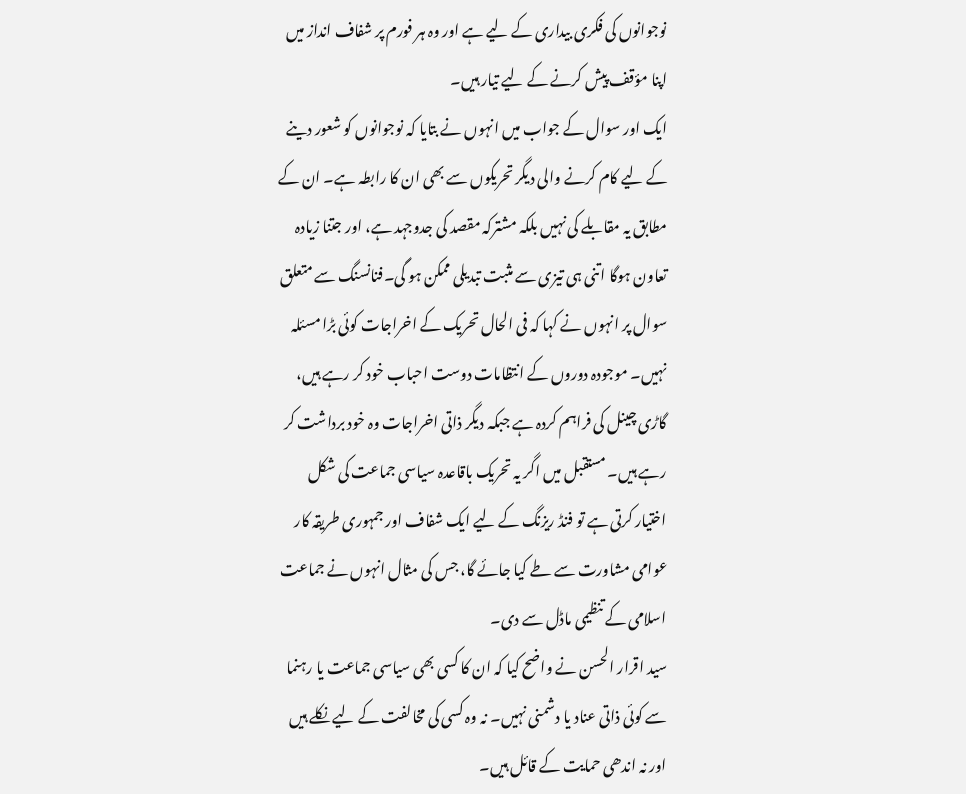نوجوانوں کی فکری بیداری کے لیے ہے اور وہ ہر فورم پر شفاف انداز میں اپنا مؤقف پیش کرنے کے لیے تیار ہیں۔
ایک اور سوال کے جواب میں انہوں نے بتایا کہ نوجوانوں کو شعور دینے کے لیے کام کرنے والی دیگر تحریکوں سے بھی ان کا رابطہ ہے۔ ان کے مطابق یہ مقابلے کی نہیں بلکہ مشترکہ مقصد کی جدوجہد ہے، اور جتنا زیادہ تعاون ہوگا اتنی ہی تیزی سے مثبت تبدیلی ممکن ہو گی۔فنانسنگ سے متعلق سوال پر انہوں نے کہا کہ فی الحال تحریک کے اخراجات کوئی بڑا مسئلہ نہیں۔ موجودہ دوروں کے انتظامات دوست احباب خود کر رہے ہیں، گاڑی چینل کی فراہم کردہ ہے جبکہ دیگر ذاتی اخراجات وہ خود برداشت کر رہے ہیں۔ مستقبل میں اگر یہ تحریک باقاعدہ سیاسی جماعت کی شکل اختیار کرتی ہے تو فنڈ ریزنگ کے لیے ایک شفاف اور جمہوری طریقہ کار عوامی مشاورت سے طے کیا جائے گا، جس کی مثال انہوں نے جماعت اسلامی کے تنظیمی ماڈل سے دی۔
سید اقرار الحسن نے واضح کیا کہ ان کا کسی بھی سیاسی جماعت یا رہنما سے کوئی ذاتی عناد یا دشمنی نہیں۔ نہ وہ کسی کی مخالفت کے لیے نکلے ہیں اور نہ اندھی حمایت کے قائل ہیں۔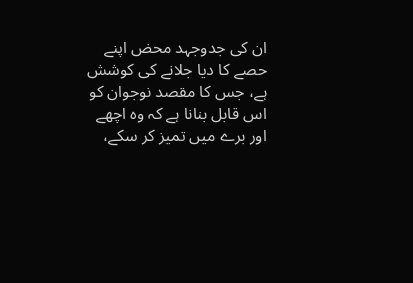ان کی جدوجہد محض اپنے حصے کا دیا جلانے کی کوشش ہے، جس کا مقصد نوجوان کو اس قابل بنانا ہے کہ وہ اچھے اور برے میں تمیز کر سکے،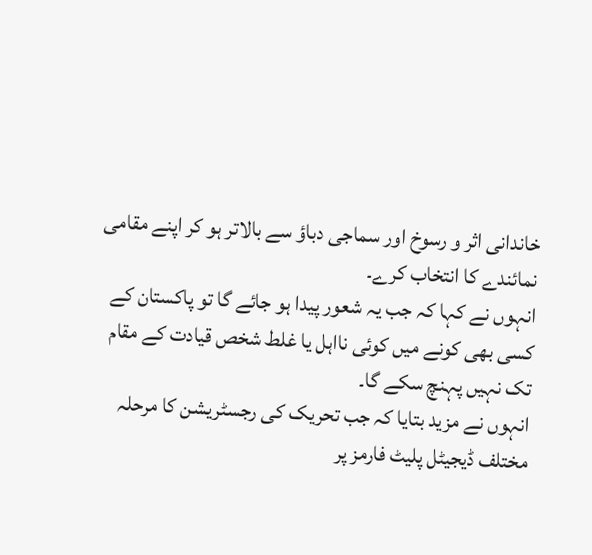خاندانی اثر و رسوخ اور سماجی دباؤ سے بالاتر ہو کر اپنے مقامی نمائندے کا انتخاب کرے۔
انہوں نے کہا کہ جب یہ شعور پیدا ہو جائے گا تو پاکستان کے کسی بھی کونے میں کوئی نااہل یا غلط شخص قیادت کے مقام تک نہیں پہنچ سکے گا۔
انہوں نے مزید بتایا کہ جب تحریک کی رجسٹریشن کا مرحلہ مختلف ڈیجیٹل پلیٹ فارمز پر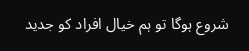شروع ہوگا تو ہم خیال افراد کو جدید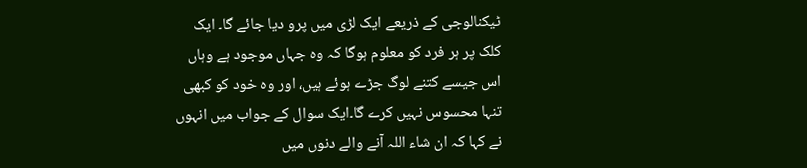ٹیکنالوجی کے ذریعے ایک لڑی میں پرو دیا جائے گا۔ ایک کلک پر ہر فرد کو معلوم ہوگا کہ وہ جہاں موجود ہے وہاں اس جیسے کتنے لوگ جڑے ہوئے ہیں، اور وہ خود کو کبھی تنہا محسوس نہیں کرے گا۔ایک سوال کے جواب میں انہوں نے کہا کہ ان شاء اللہ آنے والے دنوں میں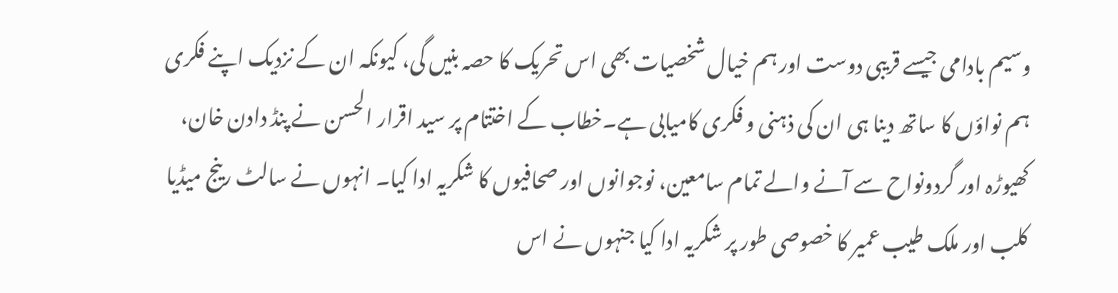وسیم بادامی جیسے قریبی دوست اور ہم خیال شخصیات بھی اس تحریک کا حصہ بنیں گی، کیونکہ ان کے نزدیک اپنے فکری ہم نواؤں کا ساتھ دینا ہی ان کی ذہنی و فکری کامیابی ہے۔خطاب کے اختتام پر سید اقرار الحسن نے پنڈ دادن خان، کھیوڑہ اور گردونواح سے آنے والے تمام سامعین، نوجوانوں اور صحافیوں کا شکریہ ادا کیا۔ انہوں نے سالٹ رینج میڈیا کلب اور ملک طیب عمیر کا خصوصی طور پر شکریہ ادا کیا جنہوں نے اس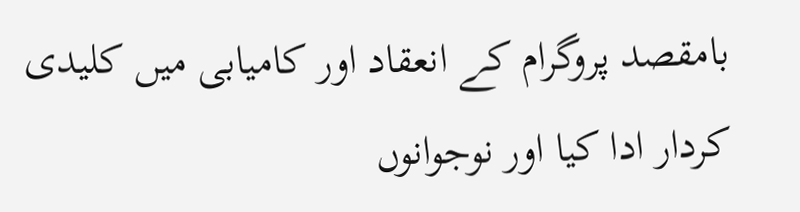بامقصد پروگرام کے انعقاد اور کامیابی میں کلیدی کردار ادا کیا اور نوجوانوں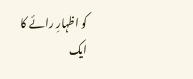کو اظہارِ رائے کا ایک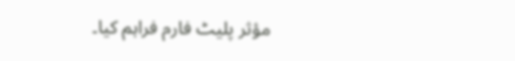مؤثر پلیٹ فارم فراہم کیا۔